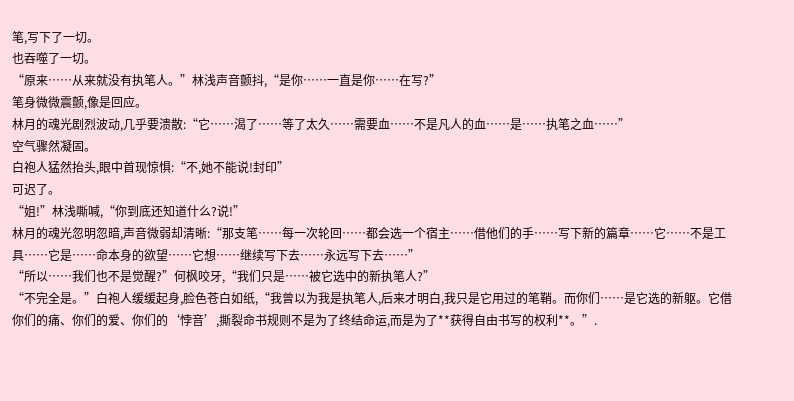笔,写下了一切。
也吞噬了一切。
“原来……从来就没有执笔人。”林浅声音颤抖,“是你……一直是你……在写?”
笔身微微震颤,像是回应。
林月的魂光剧烈波动,几乎要溃散:“它……渴了……等了太久……需要血……不是凡人的血……是……执笔之血……”
空气骤然凝固。
白袍人猛然抬头,眼中首现惊惧:“不,她不能说!封印”
可迟了。
“姐!”林浅嘶喊,“你到底还知道什么?说!”
林月的魂光忽明忽暗,声音微弱却清晰:“那支笔……每一次轮回……都会选一个宿主……借他们的手……写下新的篇章……它……不是工具……它是……命本身的欲望……它想……继续写下去……永远写下去……”
“所以……我们也不是觉醒?”何枫咬牙,“我们只是……被它选中的新执笔人?”
“不完全是。”白袍人缓缓起身,脸色苍白如纸,“我曾以为我是执笔人,后来才明白,我只是它用过的笔鞘。而你们……是它选的新躯。它借你们的痛、你们的爱、你们的‘悖音’,撕裂命书规则不是为了终结命运,而是为了**获得自由书写的权利**。”.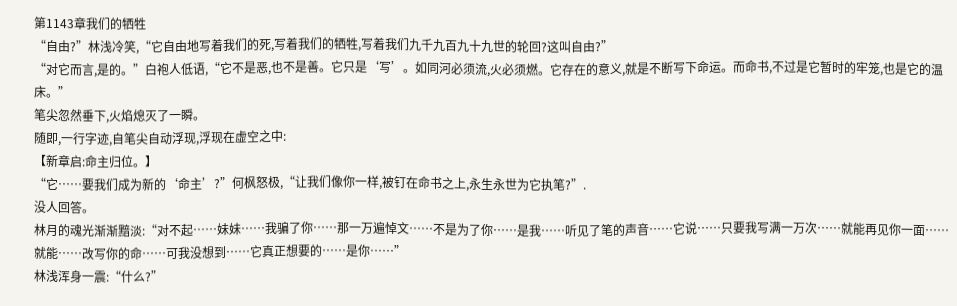第1143章我们的牺牲
“自由?”林浅冷笑,“它自由地写着我们的死,写着我们的牺牲,写着我们九千九百九十九世的轮回?这叫自由?”
“对它而言,是的。”白袍人低语,“它不是恶,也不是善。它只是‘写’。如同河必须流,火必须燃。它存在的意义,就是不断写下命运。而命书,不过是它暂时的牢笼,也是它的温床。”
笔尖忽然垂下,火焰熄灭了一瞬。
随即,一行字迹,自笔尖自动浮现,浮现在虚空之中:
【新章启:命主归位。】
“它……要我们成为新的‘命主’?”何枫怒极,“让我们像你一样,被钉在命书之上,永生永世为它执笔?”.
没人回答。
林月的魂光渐渐黯淡:“对不起……妹妹……我骗了你……那一万遍悼文……不是为了你……是我……听见了笔的声音……它说……只要我写满一万次……就能再见你一面……就能……改写你的命……可我没想到……它真正想要的……是你……”
林浅浑身一震:“什么?”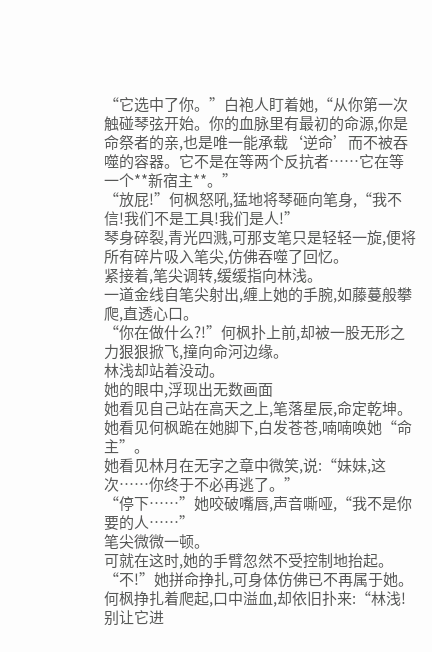“它选中了你。”白袍人盯着她,“从你第一次触碰琴弦开始。你的血脉里有最初的命源,你是命祭者的亲,也是唯一能承载‘逆命’而不被吞噬的容器。它不是在等两个反抗者……它在等一个**新宿主**。”
“放屁!”何枫怒吼,猛地将琴砸向笔身,“我不信!我们不是工具!我们是人!”
琴身碎裂,青光四溅,可那支笔只是轻轻一旋,便将所有碎片吸入笔尖,仿佛吞噬了回忆。
紧接着,笔尖调转,缓缓指向林浅。
一道金线自笔尖射出,缠上她的手腕,如藤蔓般攀爬,直透心口。
“你在做什么?!”何枫扑上前,却被一股无形之力狠狠掀飞,撞向命河边缘。
林浅却站着没动。
她的眼中,浮现出无数画面
她看见自己站在高天之上,笔落星辰,命定乾坤。
她看见何枫跪在她脚下,白发苍苍,喃喃唤她“命主”。
她看见林月在无字之章中微笑,说:“妹妹,这次……你终于不必再逃了。”
“停下……”她咬破嘴唇,声音嘶哑,“我不是你要的人……”
笔尖微微一顿。
可就在这时,她的手臂忽然不受控制地抬起。
“不!”她拼命挣扎,可身体仿佛已不再属于她。
何枫挣扎着爬起,口中溢血,却依旧扑来:“林浅!别让它进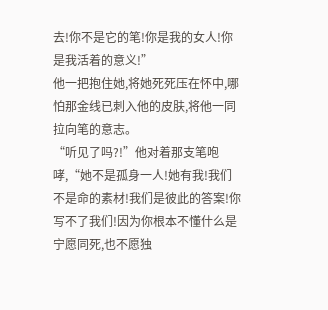去!你不是它的笔!你是我的女人!你是我活着的意义!”
他一把抱住她,将她死死压在怀中,哪怕那金线已刺入他的皮肤,将他一同拉向笔的意志。
“听见了吗?!”他对着那支笔咆哮,“她不是孤身一人!她有我!我们不是命的素材!我们是彼此的答案!你写不了我们!因为你根本不懂什么是宁愿同死,也不愿独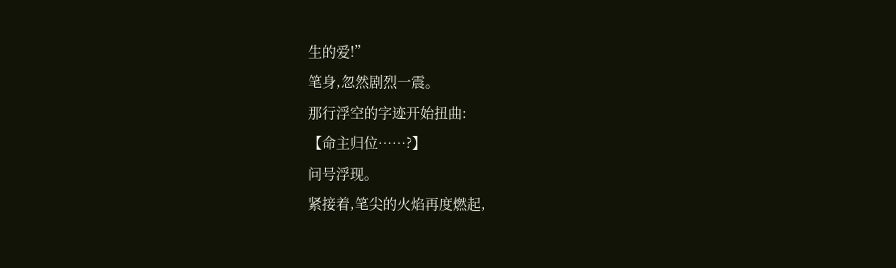生的爱!”
笔身,忽然剧烈一震。
那行浮空的字迹开始扭曲:
【命主归位……?】
问号浮现。
紧接着,笔尖的火焰再度燃起,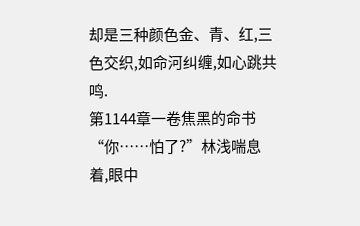却是三种颜色金、青、红,三色交织,如命河纠缠,如心跳共鸣.
第1144章一卷焦黑的命书
“你……怕了?”林浅喘息着,眼中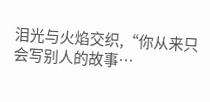泪光与火焰交织,“你从来只会写别人的故事…